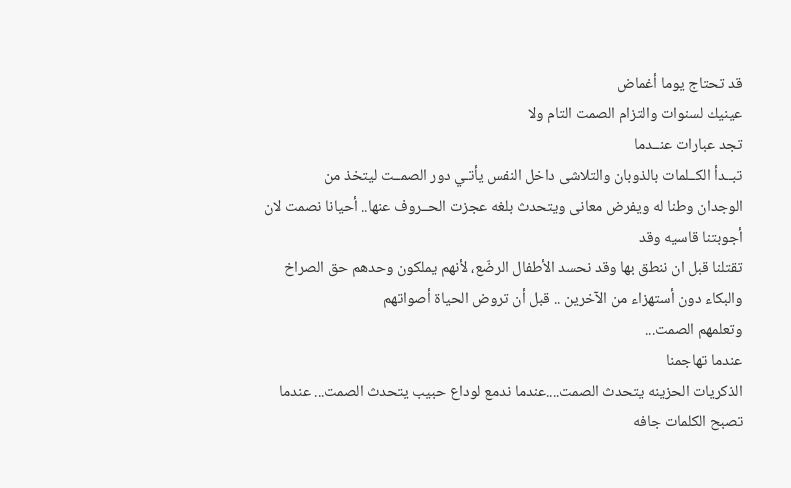قد تحتاج يوما أغماض
عينيك لسنوات والتزام الصمت التام ولا
تجد عبارات عنــدما
تبــدأ الكــلمات بالذوبان والتلاشى داخل النفس يأتـي دور الصمــت ليتخذ من
الوجدان وطنا له ويفرض معانى ويتحدث بلغه عجزت الحــروف عنها.. أحيانا نصمت لان أجوبتنا قاسيه وقد
تقتلنا قبل ان ننطق بها وقد نحسد الأطفال الرضّع، لأنهم يملكون وحدهم حق الصراخ
والبكاء دون أستهزاء من الآخرين .. قبل أن تروض الحياة أصواتهم
وتعلمهم الصمت...
عندما تهاجمنا
الذكريات الحزينه يتحدث الصمت....عندما ندمع لوداع حبيب يتحدث الصمت... عندما تصبح الكلمات جافه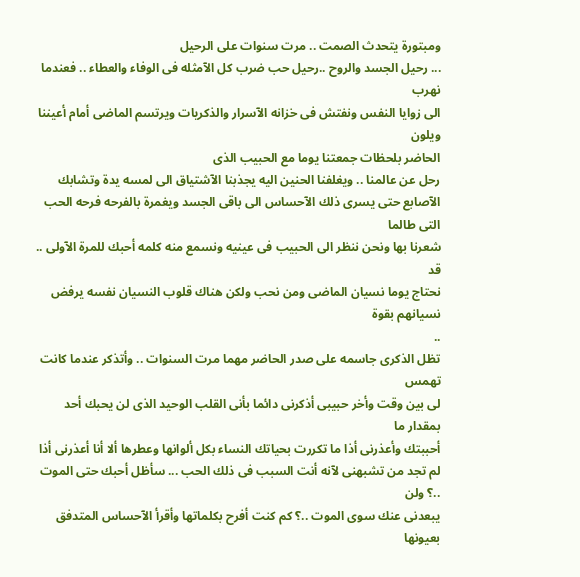ومبتورة يتحدث الصمت .. مرت سنوات على الرحيل
... رحيل الجسد والروح ..رحيل حب ضرب كل الآمثله فى الوفاء والعطاء .. فعندما نهرب
الى زوايا النفس ونفتش فى خزانه الآسرار والذكريات ويرتسم الماضى أمام أعيننا ويلون
الحاضر بلحظات جمعتنا يوما مع الحبيب الذى
رحل عن عالمنا .. ويغلفنا الحنين اليه يجذبنا الآشتياق الى لمسه يدة وتشابك
الآصابع حتى يسرى ذلك الآحساس الى باقى الجسد ويغمرة بالفرحه فرحه الحب التى طالما
شعرنا بها ونحن ننظر الى الحبيب فى عينيه ونسمع منه كلمه أحبك للمرة الآولى .. قد
نحتاج يوما نسيان الماضى ومن نحب ولكن هناك قلوب النسيان نفسه يرفض نسيانهم بقوة
..
تظل الذكرى جاسمه على صدر الحاضر مهما مرت السنوات .. وأتذكر عندما كانت تهمس
لى بين وقت وأخر حبيبى أذكرنى دائما بأنى القلب الوحيد الذى لن يحبك أحد بمقدار ما
أحببتك وأعذرنى أذا ما تكررت بحياتك النساء بكل ألوانها وعطرها ألا أنا أعذرنى أذا
لم تجد من تشبهنى لآنه أنت السبب فى ذلك الحب ... سأظل أحبك حتى الموت ..؟ ولن
يبعدنى عنك سوى الموت ..؟ كم كنت أفرح بكلماتها وأقرأ الآحساس المتدفق بعيونها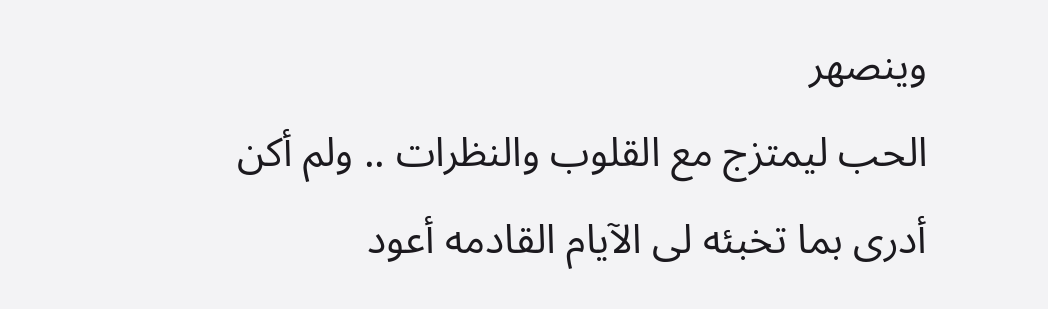وينصهر
الحب ليمتزج مع القلوب والنظرات .. ولم أكن أدرى بما تخبئه لى الآيام القادمه أعود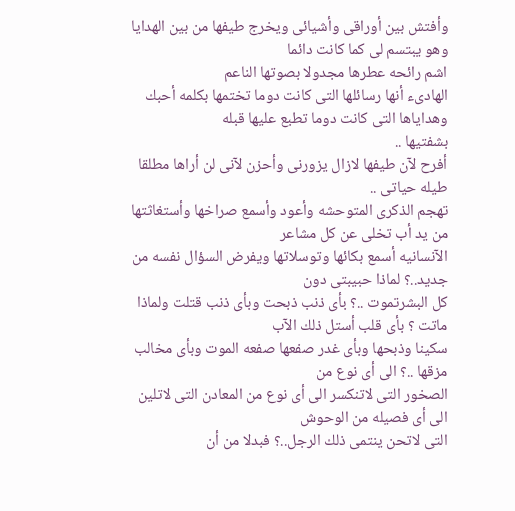وأفتش بين أوراقى وأشيائى ويخرج طيفها من بين الهدايا وهو يبتسم لى كما كانت دائما
اشم رائحه عطرها مجدولا بصوتها الناعم
الهادىء أنها رسائلها التى كانت دوما تختمها بكلمه أحبك وهداياها التى كانت دوما تطبع عليها قبله
بشفتيها ..
أفرح لآن طيفها لازال يزورنى وأحزن لآنى لن أراها مطلقا طيله حياتى ..
تهجم الذكرى المتوحشه وأعود وأسمع صراخها وأستغاثتها من يد أب تخلى عن كل مشاعر
الآنسانيه أسمع بكائها وتوسلاتها ويفرض السؤال نفسه من جديد..؟ لماذا حبيبتى دون
كل البشرتموت ..؟ بأى ذنب ذبحت وبأى ذنب قتلت ولماذا ماتت ؟ بأى قلب أستل ذلك الآب
سكينا وذبحها وبأى غدر صفعها صفعه الموت وبأى مخالب مزقها ..؟ الى أى نوع من
الصخور التى لاتنكسر الى أى نوع من المعادن التى لاتلين الى أى فصيله من الوحوش
التى لاتحن ينتمى ذلك الرجل..؟ فبدلا من أن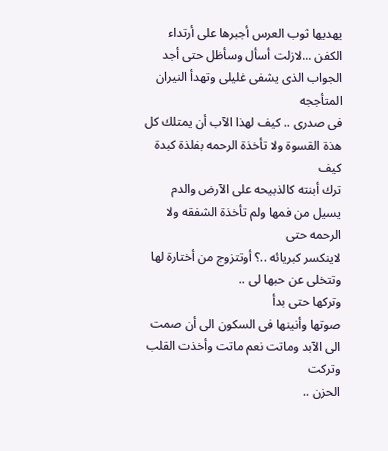يهديها ثوب العرس أجبرها على أرتداء
الكفن ...لازلت أسأل وسأظل حتى أجد الجواب الذى يشفى غليلى وتهدأ النيران المتأججه
فى صدرى .. كيف لهذا الآب أن يمتلك كل هذة القسوة ولا تأخذة الرحمه بفلذة كبدة كيف
ترك أبنته كالذبيحه على الآرض والدم يسيل من فمها ولم تأخذة الشفقه ولا الرحمه حتى
لاينكسر كبريائه ..؟ أوتتزوج من أختارة لها وتتخلى عن حبها لى ..
وتركها حتى بدأ
صوتها وأنينها فى السكون الى أن صمت الى الآبد وماتت نعم ماتت وأخذت القلب وتركت
الحزن ..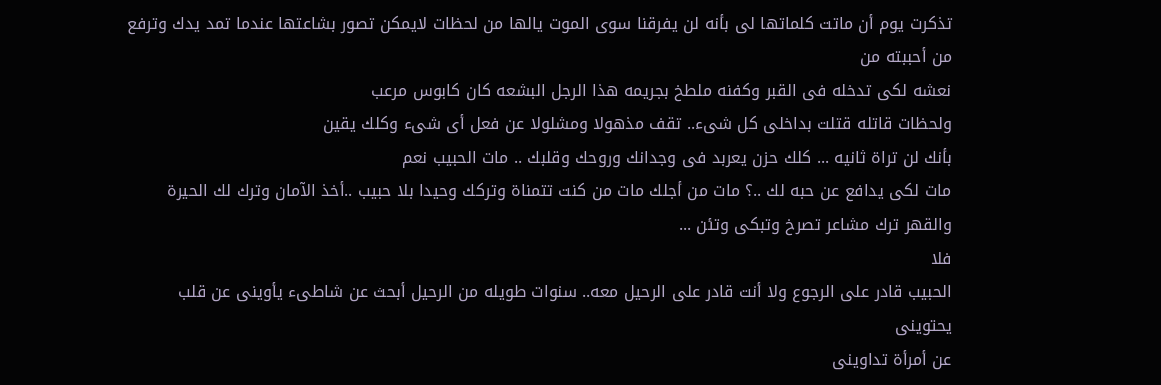تذكرت يوم أن ماتت كلماتها لى بأنه لن يفرقنا سوى الموت يالها من لحظات لايمكن تصور بشاعتها عندما تمد يدك وترفع من أحببته من
نعشه لكى تدخله فى القبر وكفنه ملطخ بجريمه هذا الرجل البشعه كان كابوس مرعب
ولحظات قاتله قتلت بداخلى كل شىء.. تقف مذهولا ومشلولا عن فعل أى شىء وكلك يقين
بأنك لن تراة ثانيه ... كلك حزن يعربد فى وجدانك وروحك وقلبك .. مات الحبيب نعم
مات لكى يدافع عن حبه لك ..؟ مات من أجلك مات من كنت تتمناة وتركك وحيدا بلا حبيب ..أخذ الآمان وترك لك الحيرة والقهر ترك مشاعر تصرخ وتبكى وتئن ...
فلا
الحبيب قادر على الرجوع ولا أنت قادر على الرحيل معه.. سنوات طويله من الرحيل أبحث عن شاطىء يأوينى عن قلب يحتوينى
عن أمرأة تداوينى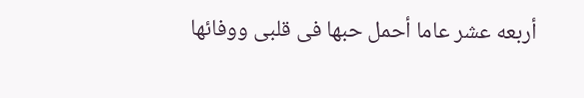أربعه عشر عاما أحمل حبها فى قلبى ووفائها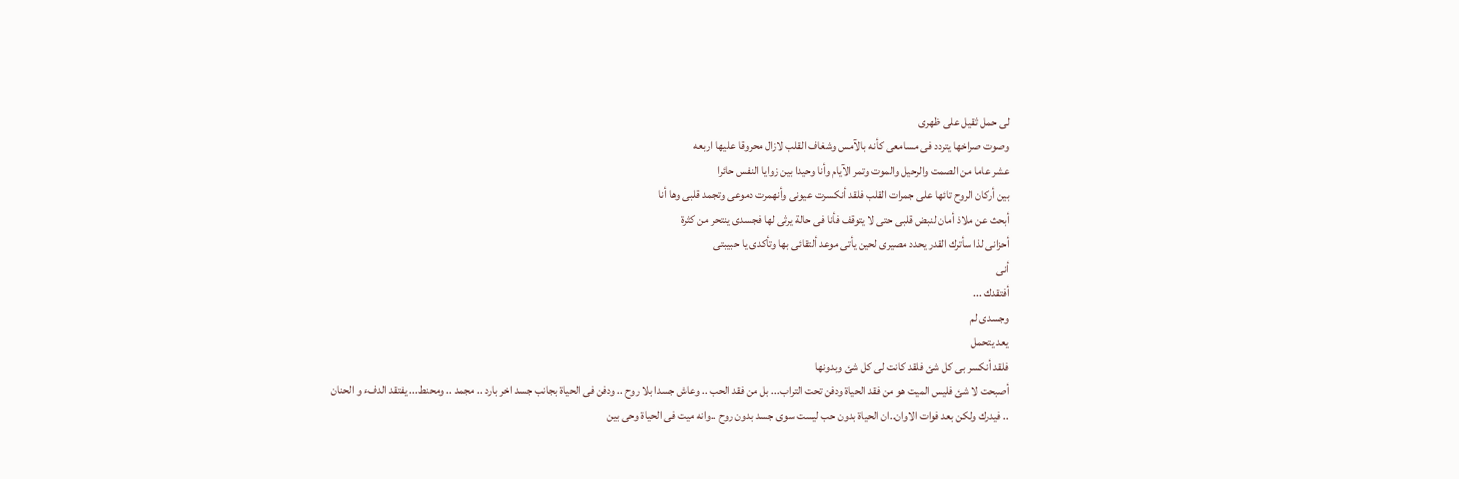لى حمل ثقيل على ظهرى
وصوت صراخها يتردد فى مسامعى كأنه بالآمس وشغاف القلب لازال محروقا عليها اربعه
عشر عاما من الصمت والرحيل والموت وتمر الآيام وأنا وحيدا بين زوايا النفس حائرا
بين أركان الروح تائها على جمرات القلب فلقد أنكسرت عيونى وأنهمرت دموعى وتجمد قلبى وها أنا
أبحث عن ملاذ أمان لنبض قلبى حتى لا يتوقف فأنا فى حالة يرثى لها فجسدى ينتحر من كثرة
أحزانى لذا سأترك القدر يحدد مصيرى لحين يأتى موعد ألتقائى بها وتأكدى يا حبيبتى
أنى
أفتقدك ...
وجسدى لم
يعد يتحمل
فلقد أنكسر بى كل شئ فلقد كانت لى كل شئ وبدونها
أصبحت لا شئ فليس الميت هو من فقد الحياة ودفن تحت التراب... بل من فقد الحب .. وعاش جسدا بلا روح .. ودفن فى الحياة بجانب جسد اخر بارد .. مجمد .. ومحنط... يفتقد الدفء و الحنان
.. فيدرك ولكن بعد فوات الاوان..ان الحياة بدون حب ليست سوى جسد بدون روح ..وانه ميت فى الحياة وحى بين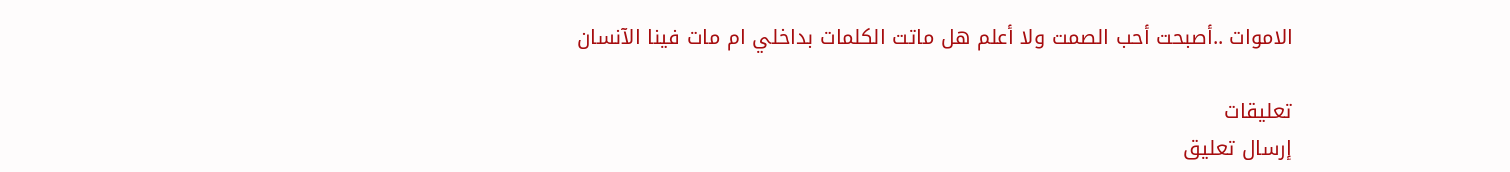الاموات ..أصبحت أحب الصمت ولا أعلم هل ماتت الكلمات بداخلي ام مات فينا الآنسان

تعليقات
إرسال تعليق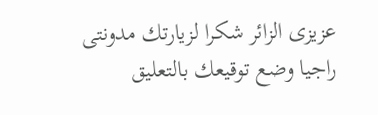عزيزى الزائر شكرا لزيارتك مدونتى راجيا وضع توقيعك بالتعليق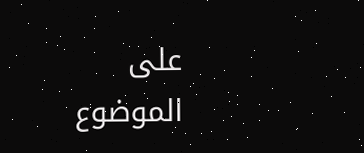على الموضوع